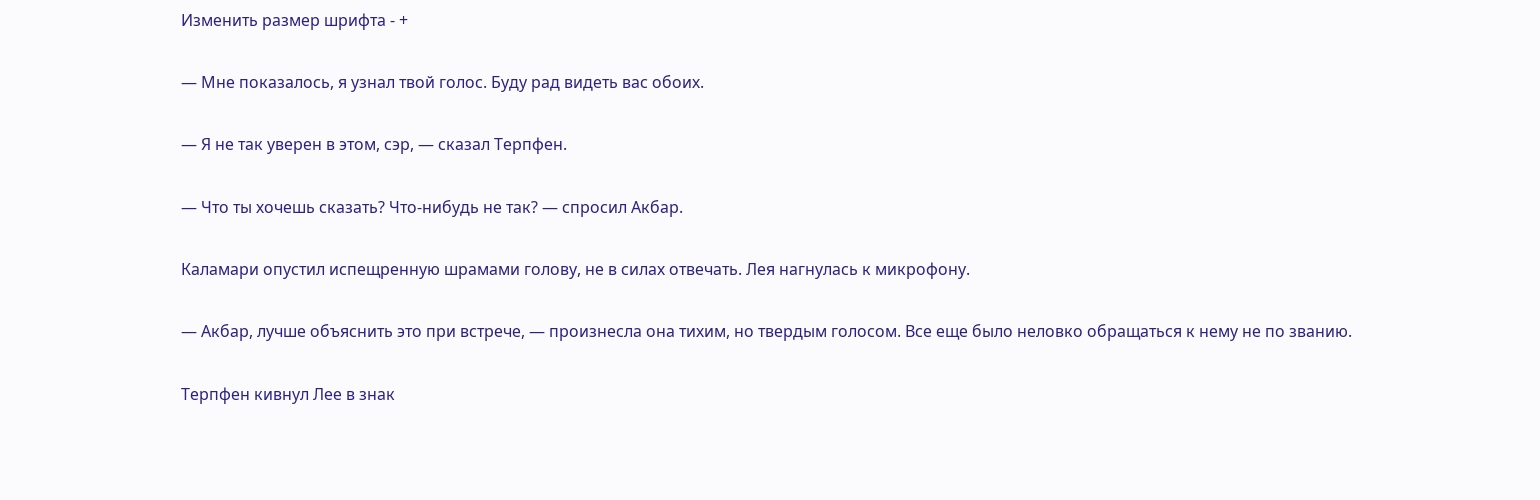Изменить размер шрифта - +

— Мне показалось, я узнал твой голос. Буду рад видеть вас обоих.

— Я не так уверен в этом, сэр, — сказал Терпфен.

— Что ты хочешь сказать? Что-нибудь не так? — спросил Акбар.

Каламари опустил испещренную шрамами голову, не в силах отвечать. Лея нагнулась к микрофону.

— Акбар, лучше объяснить это при встрече, — произнесла она тихим, но твердым голосом. Все еще было неловко обращаться к нему не по званию.

Терпфен кивнул Лее в знак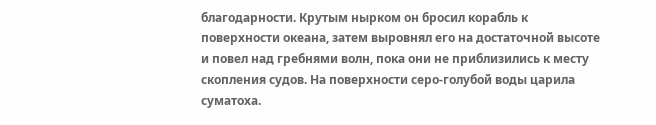благодарности. Крутым нырком он бросил корабль к поверхности океана, затем выровнял его на достаточной высоте и повел над гребнями волн, пока они не приблизились к месту скопления судов. На поверхности серо-голубой воды царила суматоха.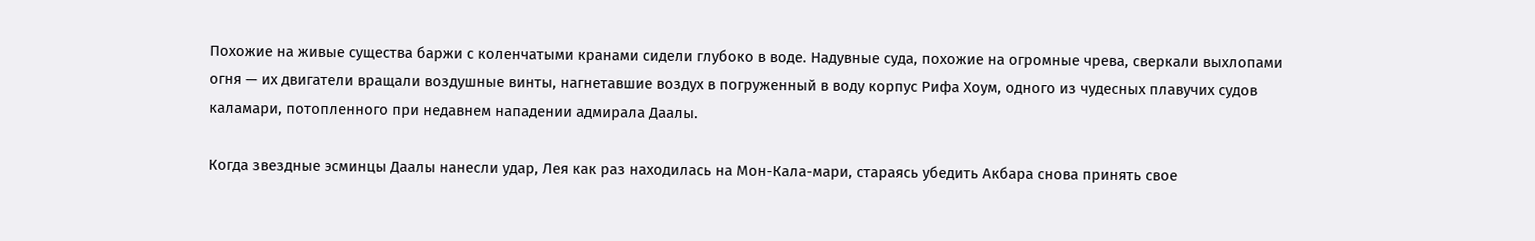Похожие на живые существа баржи с коленчатыми кранами сидели глубоко в воде. Надувные суда, похожие на огромные чрева, сверкали выхлопами огня — их двигатели вращали воздушные винты, нагнетавшие воздух в погруженный в воду корпус Рифа Хоум, одного из чудесных плавучих судов каламари, потопленного при недавнем нападении адмирала Даалы.

Когда звездные эсминцы Даалы нанесли удар, Лея как раз находилась на Мон-Кала-мари, стараясь убедить Акбара снова принять свое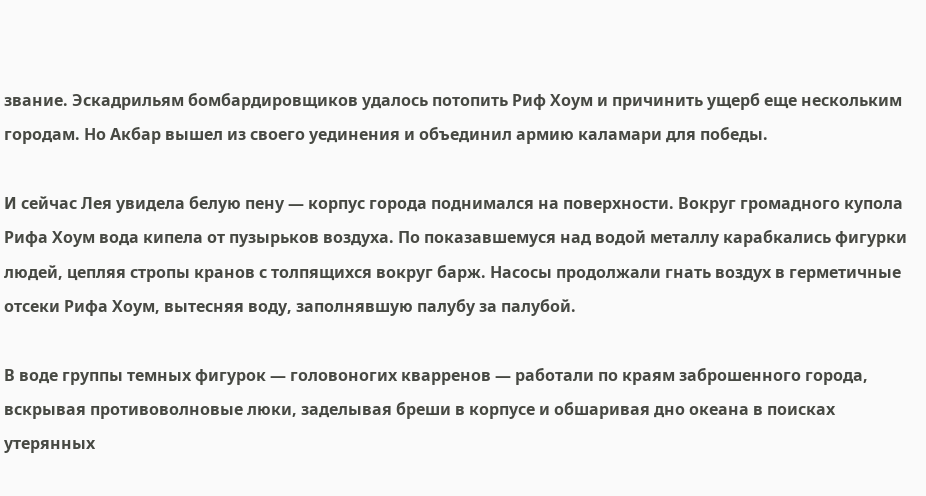звание. Эскадрильям бомбардировщиков удалось потопить Риф Хоум и причинить ущерб еще нескольким городам. Но Акбар вышел из своего уединения и объединил армию каламари для победы.

И сейчас Лея увидела белую пену — корпус города поднимался на поверхности. Вокруг громадного купола Рифа Хоум вода кипела от пузырьков воздуха. По показавшемуся над водой металлу карабкались фигурки людей, цепляя стропы кранов с толпящихся вокруг барж. Насосы продолжали гнать воздух в герметичные отсеки Рифа Хоум, вытесняя воду, заполнявшую палубу за палубой.

В воде группы темных фигурок — головоногих кварренов — работали по краям заброшенного города, вскрывая противоволновые люки, заделывая бреши в корпусе и обшаривая дно океана в поисках утерянных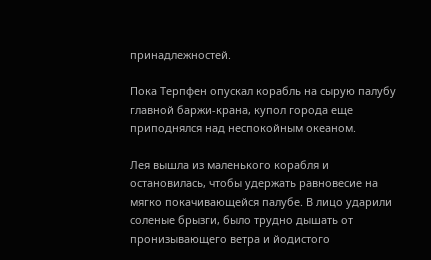принадлежностей.

Пока Терпфен опускал корабль на сырую палубу главной баржи-крана, купол города еще приподнялся над неспокойным океаном.

Лея вышла из маленького корабля и остановилась, чтобы удержать равновесие на мягко покачивающейся палубе. В лицо ударили соленые брызги, было трудно дышать от пронизывающего ветра и йодистого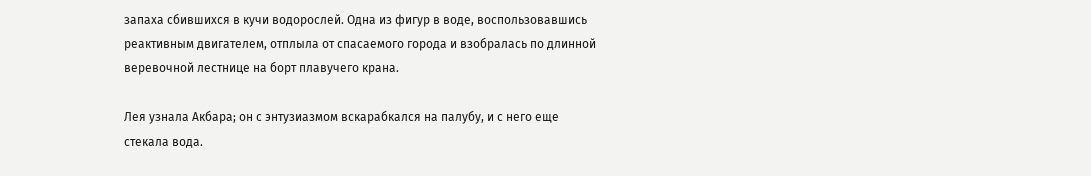запаха сбившихся в кучи водорослей. Одна из фигур в воде, воспользовавшись реактивным двигателем, отплыла от спасаемого города и взобралась по длинной веревочной лестнице на борт плавучего крана.

Лея узнала Акбара; он с энтузиазмом вскарабкался на палубу, и с него еще стекала вода.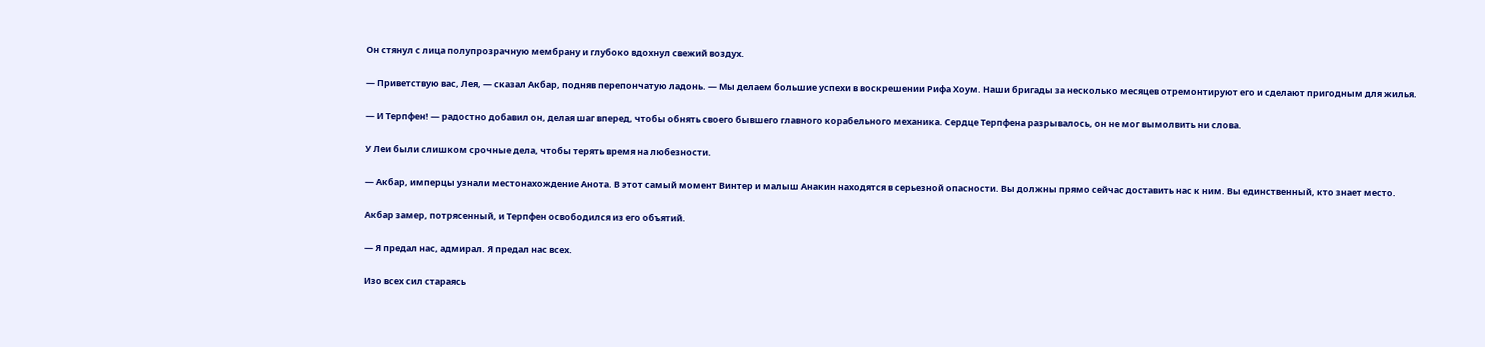Он стянул с лица полупрозрачную мембрану и глубоко вдохнул свежий воздух.

— Приветствую вас, Лея, — сказал Акбар, подняв перепончатую ладонь. — Мы делаем большие успехи в воскрешении Рифа Хоум. Наши бригады за несколько месяцев отремонтируют его и сделают пригодным для жилья.

— И Терпфен! — радостно добавил он, делая шаг вперед, чтобы обнять своего бывшего главного корабельного механика. Сердце Терпфена разрывалось, он не мог вымолвить ни слова.

У Леи были слишком срочные дела, чтобы терять время на любезности.

— Акбар, имперцы узнали местонахождение Анота. В этот самый момент Винтер и малыш Анакин находятся в серьезной опасности. Вы должны прямо сейчас доставить нас к ним. Вы единственный, кто знает место.

Акбар замер, потрясенный, и Терпфен освободился из его объятий.

— Я предал нас, адмирал. Я предал нас всех.

Изо всех сил стараясь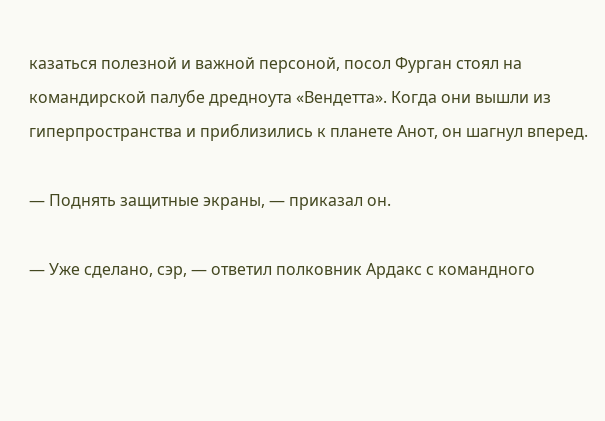казаться полезной и важной персоной, посол Фурган стоял на командирской палубе дредноута «Вендетта». Когда они вышли из гиперпространства и приблизились к планете Анот, он шагнул вперед.

— Поднять защитные экраны, — приказал он.

— Уже сделано, сэр, — ответил полковник Ардакс с командного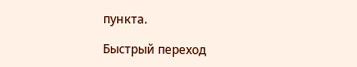пункта.

Быстрый переход